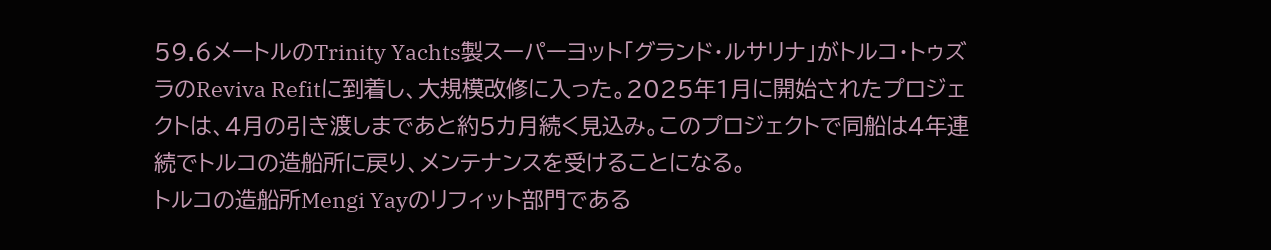59.6メートルのTrinity Yachts製スーパーヨット「グランド・ルサリナ」がトルコ・トゥズラのReviva Refitに到着し、大規模改修に入った。2025年1月に開始されたプロジェクトは、4月の引き渡しまであと約5カ月続く見込み。このプロジェクトで同船は4年連続でトルコの造船所に戻り、メンテナンスを受けることになる。
トルコの造船所Mengi Yayのリフィット部門である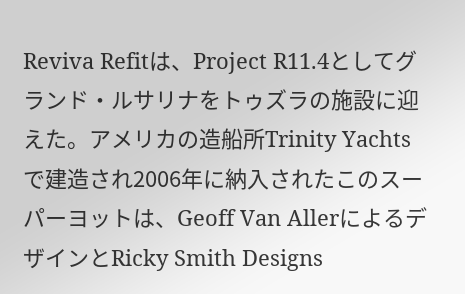Reviva Refitは、Project R11.4としてグランド・ルサリナをトゥズラの施設に迎えた。アメリカの造船所Trinity Yachtsで建造され2006年に納入されたこのスーパーヨットは、Geoff Van AllerによるデザインとRicky Smith Designs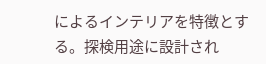によるインテリアを特徴とする。探検用途に設計され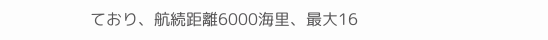ており、航続距離6000海里、最大16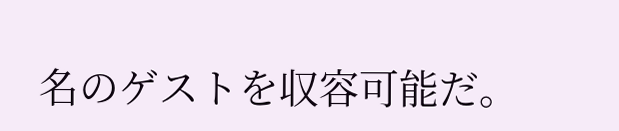名のゲストを収容可能だ。